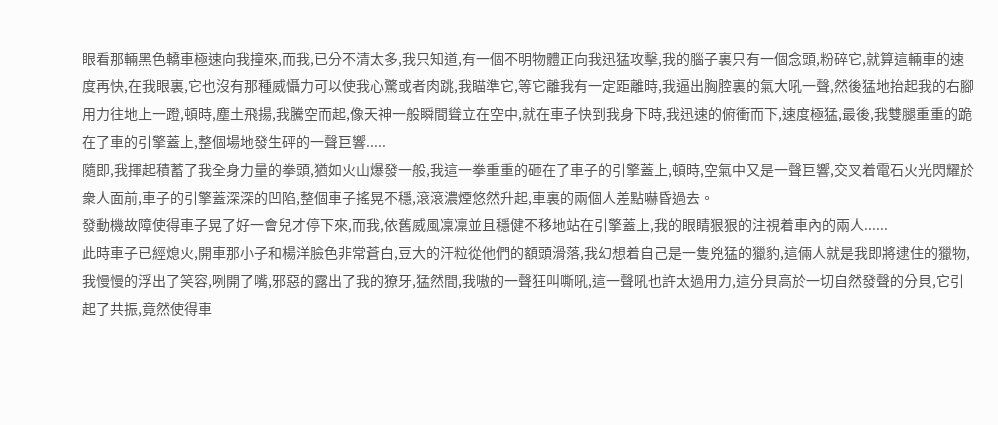眼看那輛黑色轎車極速向我撞來,而我,已分不清太多,我只知道,有一個不明物體正向我迅猛攻擊,我的腦子裏只有一個念頭,粉碎它,就算這輛車的速度再快,在我眼裏,它也沒有那種威懾力可以使我心驚或者肉跳,我瞄準它,等它離我有一定距離時,我逼出胸腔裏的氣大吼一聲,然後猛地抬起我的右腳用力往地上一蹬,頓時,塵土飛揚,我騰空而起,像天神一般瞬間聳立在空中,就在車子快到我身下時,我迅速的俯衝而下,速度極猛,最後,我雙腿重重的跪在了車的引擎蓋上,整個場地發生砰的一聲巨響.....
隨即,我揮起積蓄了我全身力量的拳頭,猶如火山爆發一般,我這一拳重重的砸在了車子的引擎蓋上,頓時,空氣中又是一聲巨響,交叉着電石火光閃耀於衆人面前,車子的引擎蓋深深的凹陷,整個車子搖晃不穩,滾滾濃煙悠然升起,車裏的兩個人差點嚇昏過去。
發動機故障使得車子晃了好一會兒才停下來,而我,依舊威風凜凜並且穩健不移地站在引擎蓋上,我的眼睛狠狠的注視着車內的兩人......
此時車子已經熄火,開車那小子和楊洋臉色非常蒼白,豆大的汗粒從他們的額頭滑落,我幻想着自己是一隻兇猛的獵豹,這倆人就是我即將逮住的獵物,我慢慢的浮出了笑容,咧開了嘴,邪惡的露出了我的獠牙,猛然間,我嗷的一聲狂叫嘶吼,這一聲吼也許太過用力,這分貝高於一切自然發聲的分貝,它引起了共振,竟然使得車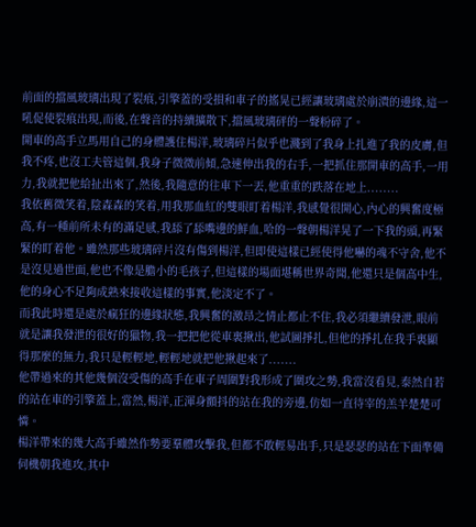前面的擋風玻璃出現了裂痕,引擎蓋的受損和車子的搖晃已經讓玻璃處於崩潰的邊緣,這一吼促使裂痕出現,而後,在聲音的持續擴散下,擋風玻璃砰的一聲粉碎了。
開車的高手立馬用自己的身體護住楊洋,玻璃碎片似乎也濺到了我身上扎進了我的皮膚,但我不疼,也沒工夫管這個,我身子微微前傾,急速伸出我的右手,一把抓住那開車的高手,一用力,我就把他給扯出來了,然後,我隨意的往車下一丟,他重重的跌落在地上........
我依舊微笑着,陰森森的笑着,用我那血紅的雙眼盯着楊洋,我感覺很開心,內心的興奮度極高,有一種前所未有的滿足感,我舔了舔嘴邊的鮮血,哈的一聲朝楊洋晃了一下我的頭,再緊緊的盯着他。雖然那些玻璃碎片沒有傷到楊洋,但即使這樣已經使得他嚇的魂不守舍,他不是沒見過世面,他也不像是膽小的毛孩子,但這樣的場面堪稱世界奇聞,他還只是個高中生,他的身心不足夠成熟來接收這樣的事實,他淡定不了。
而我此時還是處於瘋狂的邊緣狀態,我興奮的激昂之情止都止不住,我必須繼續發泄,眼前就是讓我發泄的很好的獵物,我一把把他從車裏揪出,他試圖掙扎,但他的掙扎在我手裏顯得那麼的無力,我只是輕輕地,輕輕地就把他揪起來了.......
他帶過來的其他幾個沒受傷的高手在車子周圍對我形成了圍攻之勢,我當沒看見,泰然自若的站在車的引擎蓋上,當然,楊洋,正渾身顫抖的站在我的旁邊,仿如一直待宰的羔羊楚楚可憐。
楊洋帶來的幾大高手雖然作勢要羣體攻擊我,但都不敢輕易出手,只是瑟瑟的站在下面準備伺機朝我進攻,其中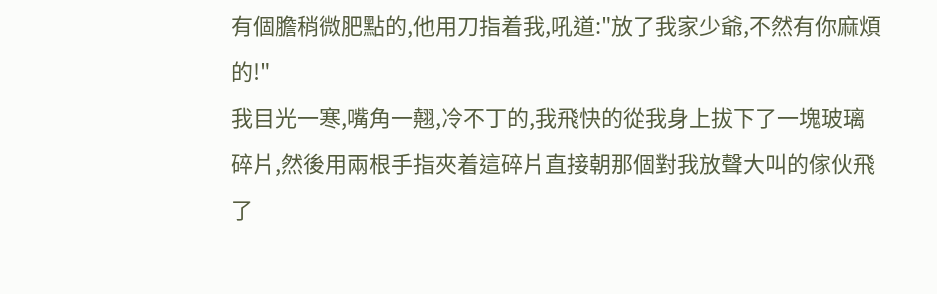有個膽稍微肥點的,他用刀指着我,吼道:"放了我家少爺,不然有你麻煩的!"
我目光一寒,嘴角一翹,冷不丁的,我飛快的從我身上拔下了一塊玻璃碎片,然後用兩根手指夾着這碎片直接朝那個對我放聲大叫的傢伙飛了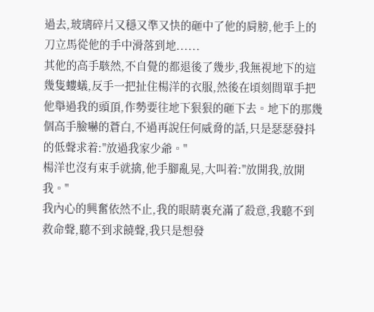過去,玻璃碎片又穩又準又快的砸中了他的肩膀,他手上的刀立馬從他的手中滑落到地......
其他的高手駭然,不自覺的都退後了幾步,我無視地下的這幾隻螻蟻,反手一把扯住楊洋的衣服,然後在頃刻間單手把他舉過我的頭頂,作勢要往地下狠狠的砸下去。地下的那幾個高手臉嚇的蒼白,不過再說任何威脅的話,只是瑟瑟發抖的低聲求着:"放過我家少爺。"
楊洋也沒有束手就擒,他手腳亂晃,大叫着:"放開我,放開我。"
我內心的興奮依然不止,我的眼睛裏充滿了殺意,我聽不到救命聲,聽不到求饒聲,我只是想發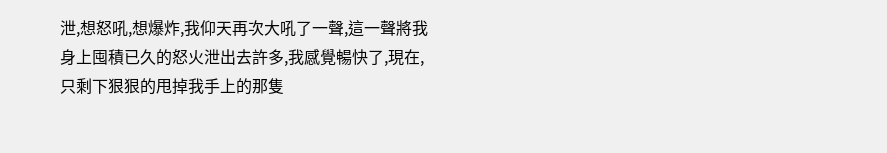泄,想怒吼,想爆炸,我仰天再次大吼了一聲,這一聲將我身上囤積已久的怒火泄出去許多,我感覺暢快了,現在,只剩下狠狠的甩掉我手上的那隻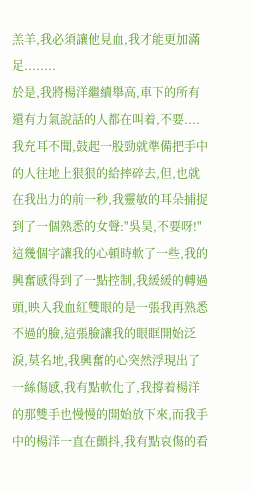羔羊,我必須讓他見血,我才能更加滿足........
於是,我將楊洋繼續舉高,車下的所有還有力氣說話的人都在叫着,不要....
我充耳不聞,鼓起一股勁就準備把手中的人往地上狠狠的給摔碎去,但,也就在我出力的前一秒,我靈敏的耳朵捕捉到了一個熟悉的女聲:"吳昊,不要呀!"
這幾個字讓我的心頓時軟了一些,我的興奮感得到了一點控制,我緩緩的轉過頭,映入我血紅雙眼的是一張我再熟悉不過的臉,這張臉讓我的眼眶開始泛淚,莫名地,我興奮的心突然浮現出了一絲傷感,我有點軟化了,我撐着楊洋的那雙手也慢慢的開始放下來,而我手中的楊洋一直在顫抖,我有點哀傷的看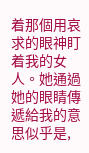着那個用哀求的眼神盯着我的女人。她通過她的眼睛傳遞給我的意思似乎是,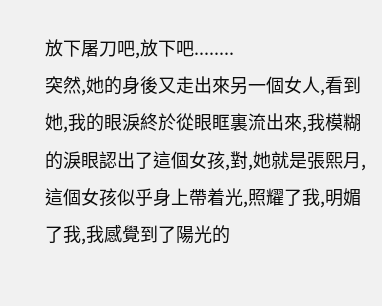放下屠刀吧,放下吧........
突然,她的身後又走出來另一個女人,看到她,我的眼淚終於從眼眶裏流出來,我模糊的淚眼認出了這個女孩,對,她就是張熙月,這個女孩似乎身上帶着光,照耀了我,明媚了我,我感覺到了陽光的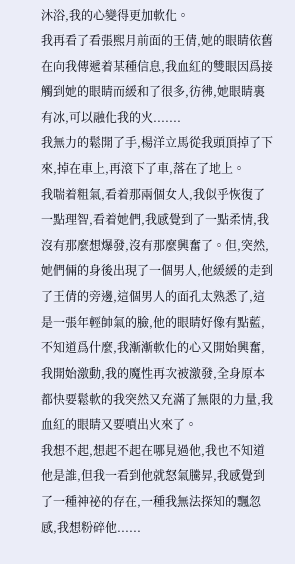沐浴,我的心變得更加軟化。
我再看了看張熙月前面的王倩,她的眼睛依舊在向我傳遞着某種信息,我血紅的雙眼因爲接觸到她的眼睛而緩和了很多,彷彿,她眼睛裏有冰,可以融化我的火.......
我無力的鬆開了手,楊洋立馬從我頭頂掉了下來,掉在車上,再滾下了車,落在了地上。
我喘着粗氣,看着那兩個女人,我似乎恢復了一點理智,看着她們,我感覺到了一點柔情,我沒有那麼想爆發,沒有那麼興奮了。但,突然,她們倆的身後出現了一個男人,他緩緩的走到了王倩的旁邊,這個男人的面孔太熟悉了,這是一張年輕帥氣的臉,他的眼睛好像有點藍,不知道爲什麼,我漸漸軟化的心又開始興奮,我開始激動,我的魔性再次被激發,全身原本都快要鬆軟的我突然又充滿了無限的力量,我血紅的眼睛又要噴出火來了。
我想不起,想起不起在哪見過他,我也不知道他是誰,但我一看到他就怒氣騰昇,我感覺到了一種神祕的存在,一種我無法探知的飄忽感,我想粉碎他......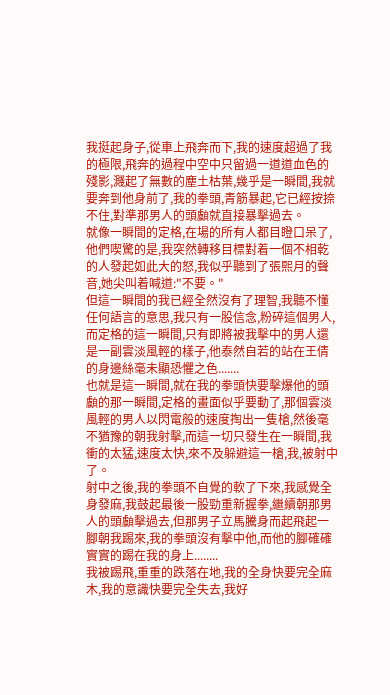我挺起身子,從車上飛奔而下,我的速度超過了我的極限,飛奔的過程中空中只留過一道道血色的殘影,濺起了無數的塵土枯葉,幾乎是一瞬間,我就要奔到他身前了,我的拳頭,青筋暴起,它已經按捺不住,對準那男人的頭顱就直接暴擊過去。
就像一瞬間的定格,在場的所有人都目瞪口呆了,他們喫驚的是,我突然轉移目標對着一個不相乾的人發起如此大的怒,我似乎聽到了張熙月的聲音,她尖叫着喊道:"不要。"
但這一瞬間的我已經全然沒有了理智,我聽不懂任何語言的意思,我只有一股信念,粉碎這個男人,而定格的這一瞬間,只有即將被我擊中的男人還是一副雲淡風輕的樣子,他泰然自若的站在王倩的身邊絲毫未顯恐懼之色.......
也就是這一瞬間,就在我的拳頭快要擊爆他的頭顱的那一瞬間,定格的畫面似乎要動了,那個雲淡風輕的男人以閃電般的速度掏出一隻槍,然後毫不猶豫的朝我射擊,而這一切只發生在一瞬間,我衝的太猛,速度太快,來不及躲避這一槍,我,被射中了。
射中之後,我的拳頭不自覺的軟了下來,我感覺全身發麻,我鼓起最後一股勁重新握拳,繼續朝那男人的頭顱擊過去,但那男子立馬騰身而起飛起一腳朝我踢來,我的拳頭沒有擊中他,而他的腳確確實實的踢在我的身上........
我被踢飛,重重的跌落在地,我的全身快要完全麻木,我的意識快要完全失去,我好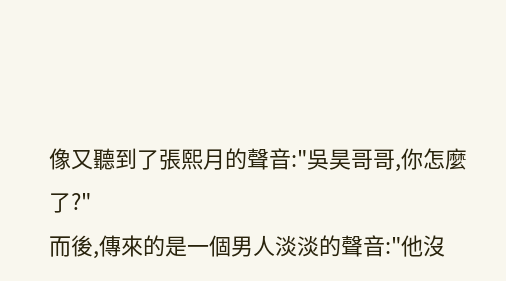像又聽到了張熙月的聲音:"吳昊哥哥,你怎麼了?"
而後,傳來的是一個男人淡淡的聲音:"他沒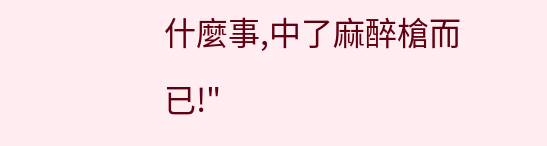什麼事,中了麻醉槍而已!"